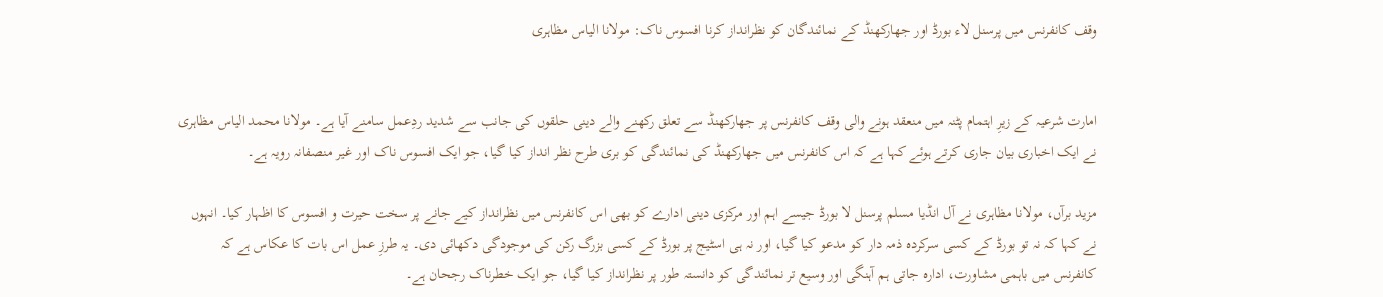وقف کانفرنس میں پرسنل لاء بورڈ اور جھارکھنڈ کے نمائندگان کو نظرانداز کرنا افسوس ناک: مولانا الیاس مظاہری


امارت شرعیہ کے زیرِ اہتمام پٹنہ میں منعقد ہونے والی وقف کانفرنس پر جھارکھنڈ سے تعلق رکھنے والے دینی حلقوں کی جانب سے شدید ردِعمل سامنے آیا ہے۔ مولانا محمد الیاس مظاہری نے ایک اخباری بیان جاری کرتے ہوئے کہا ہے کہ اس کانفرنس میں جھارکھنڈ کی نمائندگی کو بری طرح نظر انداز کیا گیا، جو ایک افسوس ناک اور غیر منصفانہ رویہ ہے۔

مزید برآں، مولانا مظاہری نے آل انڈیا مسلم پرسنل لا بورڈ جیسے اہم اور مرکزی دینی ادارے کو بھی اس کانفرنس میں نظرانداز کیے جانے پر سخت حیرت و افسوس کا اظہار کیا۔ انہوں نے کہا کہ نہ تو بورڈ کے کسی سرکردہ ذمہ دار کو مدعو کیا گیا، اور نہ ہی اسٹیج پر بورڈ کے کسی بزرگ رکن کی موجودگی دکھائی دی۔ یہ طرزِ عمل اس بات کا عکاس ہے کہ کانفرنس میں باہمی مشاورت، ادارہ جاتی ہم آہنگی اور وسیع تر نمائندگی کو دانستہ طور پر نظرانداز کیا گیا، جو ایک خطرناک رجحان ہے۔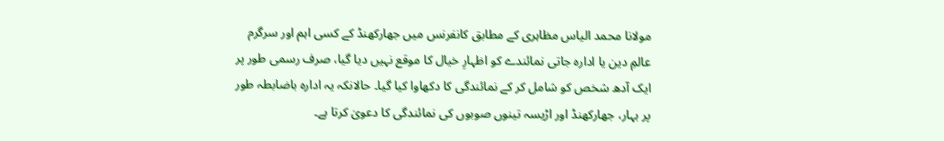مولانا محمد الیاس مظاہری کے مطابق کانفرنس میں جھارکھنڈ کے کسی اہم اور سرگرم عالمِ دین یا ادارہ جاتی نمائندے کو اظہارِ خیال کا موقع نہیں دیا گیا، صرف رسمی طور پر ایک آدھ شخص کو شامل کر کے نمائندگی کا دکھاوا کیا گیا۔ حالانکہ یہ ادارہ باضابطہ طور پر بہار، جھارکھنڈ اور اڑیسہ تینوں صوبوں کی نمائندگی کا دعویٰ کرتا ہے۔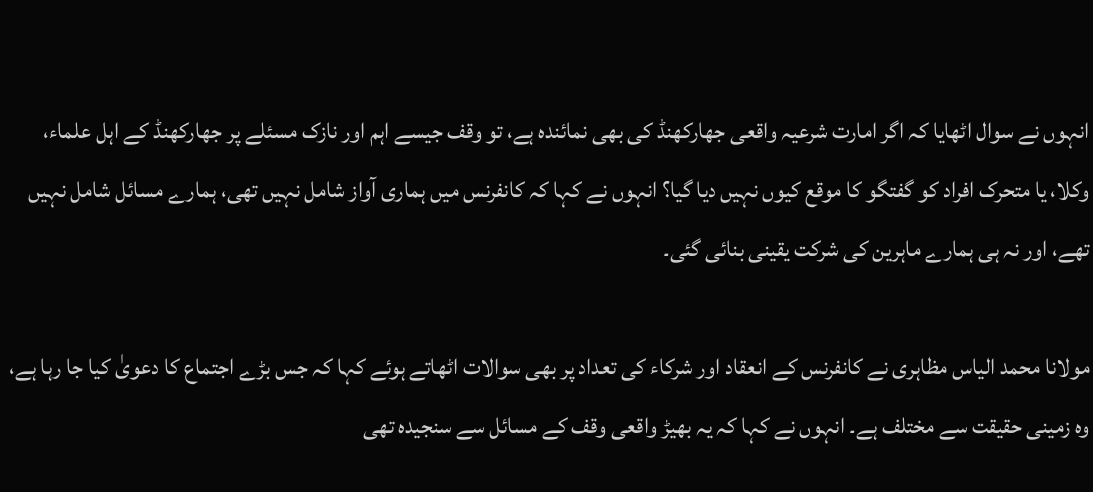انہوں نے سوال اٹھایا کہ اگر امارت شرعیہ واقعی جھارکھنڈ کی بھی نمائندہ ہے، تو وقف جیسے اہم اور نازک مسئلے پر جھارکھنڈ کے اہل علماء، وکلا، یا متحرک افراد کو گفتگو کا موقع کیوں نہیں دیا گیا؟ انہوں نے کہا کہ کانفرنس میں ہماری آواز شامل نہیں تھی، ہمارے مسائل شامل نہیں تھے، اور نہ ہی ہمارے ماہرین کی شرکت یقینی بنائی گئی۔

مولانا محمد الیاس مظاہری نے کانفرنس کے انعقاد اور شرکاء کی تعداد پر بھی سوالات اٹھاتے ہوئے کہا کہ جس بڑے اجتماع کا دعویٰ کیا جا رہا ہے، وہ زمینی حقیقت سے مختلف ہے۔ انہوں نے کہا کہ یہ بھیڑ واقعی وقف کے مسائل سے سنجیدہ تھی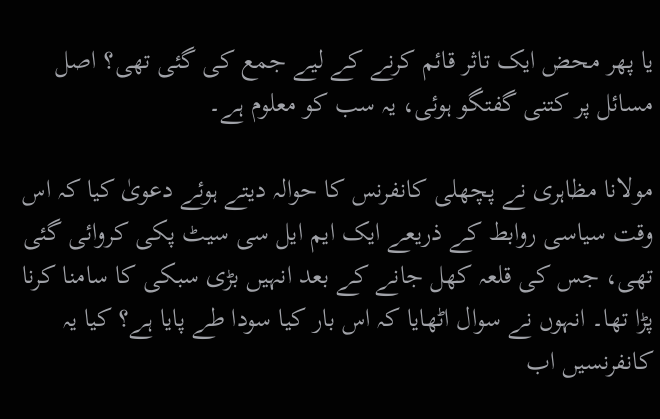یا پھر محض ایک تاثر قائم کرنے کے لیے جمع کی گئی تھی؟ اصل مسائل پر کتنی گفتگو ہوئی، یہ سب کو معلوم ہے۔

مولانا مظاہری نے پچھلی کانفرنس کا حوالہ دیتے ہوئے دعویٰ کیا کہ اس وقت سیاسی روابط کے ذریعے ایک ایم ایل سی سیٹ پکی کروائی گئی تھی، جس کی قلعہ کھل جانے کے بعد انہیں بڑی سبکی کا سامنا کرنا پڑا تھا۔ انہوں نے سوال اٹھایا کہ اس بار کیا سودا طے پایا ہے؟ کیا یہ کانفرنسیں اب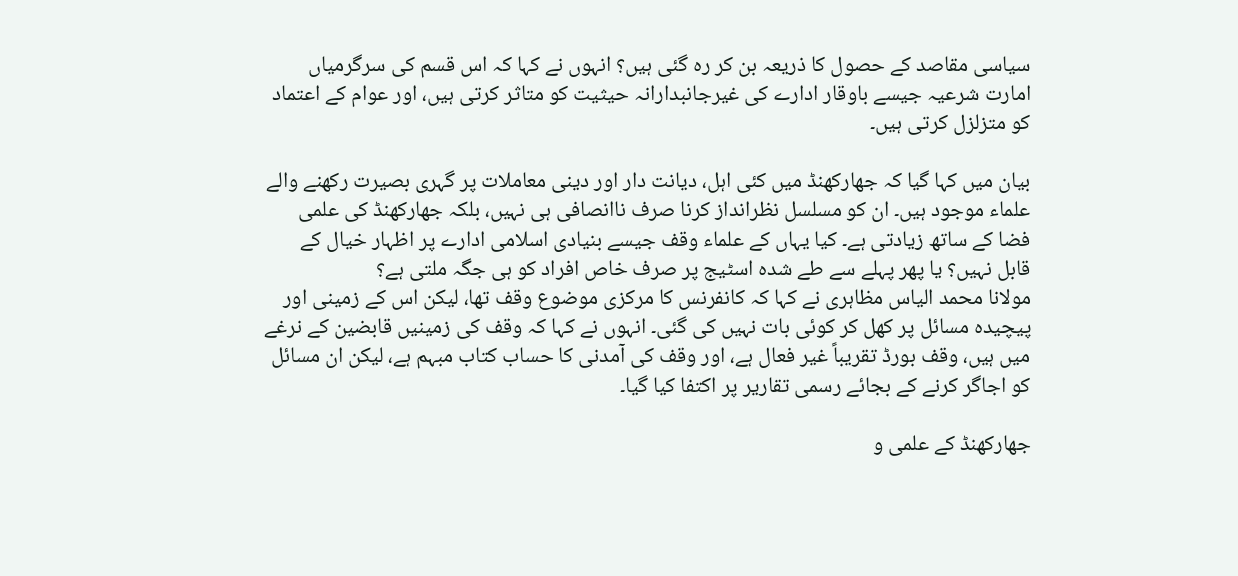سیاسی مقاصد کے حصول کا ذریعہ بن کر رہ گئی ہیں؟ انہوں نے کہا کہ اس قسم کی سرگرمیاں امارت شرعیہ جیسے باوقار ادارے کی غیرجانبدارانہ حیثیت کو متاثر کرتی ہیں، اور عوام کے اعتماد کو متزلزل کرتی ہیں۔

بیان میں کہا گیا کہ جھارکھنڈ میں کئی اہل، دیانت دار اور دینی معاملات پر گہری بصیرت رکھنے والے علماء موجود ہیں۔ ان کو مسلسل نظرانداز کرنا صرف ناانصافی ہی نہیں، بلکہ جھارکھنڈ کی علمی فضا کے ساتھ زیادتی ہے۔ کیا یہاں کے علماء وقف جیسے بنیادی اسلامی ادارے پر اظہار خیال کے قابل نہیں؟ یا پھر پہلے سے طے شدہ اسٹیج پر صرف خاص افراد کو ہی جگہ ملتی ہے؟
مولانا محمد الیاس مظاہری نے کہا کہ کانفرنس کا مرکزی موضوع وقف تھا، لیکن اس کے زمینی اور پیچیدہ مسائل پر کھل کر کوئی بات نہیں کی گئی۔ انہوں نے کہا کہ وقف کی زمینیں قابضین کے نرغے میں ہیں، وقف بورڈ تقریباً غیر فعال ہے، اور وقف کی آمدنی کا حساب کتاب مبہم ہے، لیکن ان مسائل کو اجاگر کرنے کے بجائے رسمی تقاریر پر اکتفا کیا گیا۔

جھارکھنڈ کے علمی و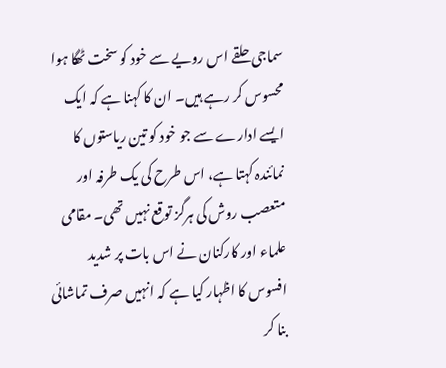سماجی حلقے اس رویے سے خود کو سخت ٹھگا ہوا محسوس کر رہے ہیں۔ ان کا کہنا ہے کہ ایک ایسے ادارے سے جو خود کو تین ریاستوں کا نمائندہ کہتا ہے، اس طرح کی یک طرفہ اور متعصب روش کی ہرگز توقع نہیں تھی۔ مقامی علماء اور کارکنان نے اس بات پر شدید افسوس کا اظہار کیا ہے کہ انہیں صرف تماشائی بنا کر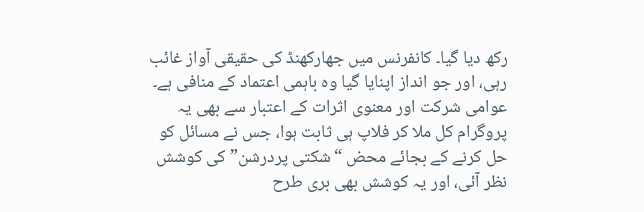رکھ دیا گیا۔ کانفرنس میں جھارکھنڈ کی حقیقی آواز غائب رہی، اور جو انداز اپنایا گیا وہ باہمی اعتماد کے منافی ہے۔ عوامی شرکت اور معنوی اثرات کے اعتبار سے بھی یہ پروگرام کل ملا کر فلاپ ہی ثابت ہوا، جس نے مسائل کو حل کرنے کے بجائے محض “شکتی پردرشن” کی کوشش نظر آئی، اور یہ کوشش بھی بری طرح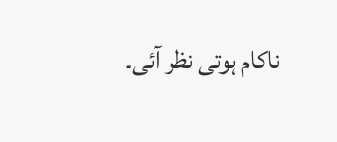ناکام ہوتی نظر آئی۔